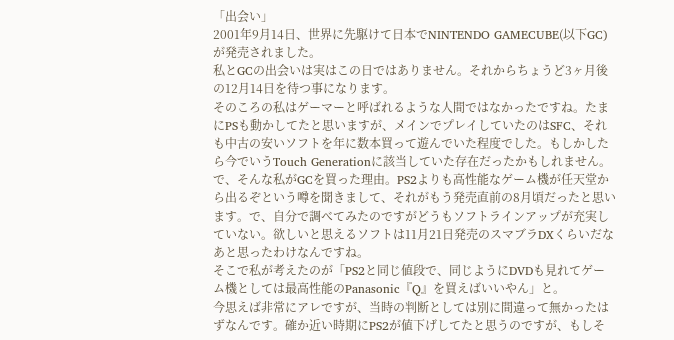「出会い」
2001年9月14日、世界に先駆けて日本でNINTENDO GAMECUBE(以下GC)が発売されました。
私とGCの出会いは実はこの日ではありません。それからちょうど3ヶ月後の12月14日を待つ事になります。
そのころの私はゲーマーと呼ばれるような人間ではなかったですね。たまにPSも動かしてたと思いますが、メインでプレイしていたのはSFC、それも中古の安いソフトを年に数本買って遊んでいた程度でした。もしかしたら今でいうTouch Generationに該当していた存在だったかもしれません。
で、そんな私がGCを買った理由。PS2よりも高性能なゲーム機が任天堂から出るぞという噂を聞きまして、それがもう発売直前の8月頃だったと思います。で、自分で調べてみたのですがどうもソフトラインアップが充実していない。欲しいと思えるソフトは11月21日発売のスマブラDXくらいだなあと思ったわけなんですね。
そこで私が考えたのが「PS2と同じ値段で、同じようにDVDも見れてゲーム機としては最高性能のPanasonic『Q』を買えばいいやん」と。
今思えば非常にアレですが、当時の判断としては別に間違って無かったはずなんです。確か近い時期にPS2が値下げしてたと思うのですが、もしそ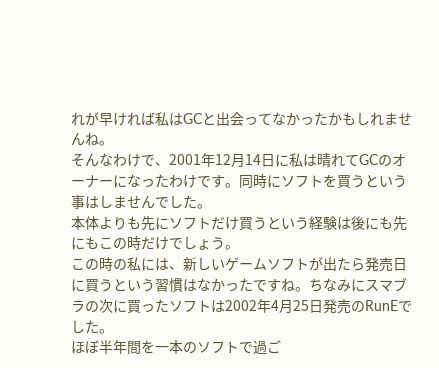れが早ければ私はGCと出会ってなかったかもしれませんね。
そんなわけで、2001年12月14日に私は晴れてGCのオーナーになったわけです。同時にソフトを買うという事はしませんでした。
本体よりも先にソフトだけ買うという経験は後にも先にもこの時だけでしょう。
この時の私には、新しいゲームソフトが出たら発売日に買うという習慣はなかったですね。ちなみにスマブラの次に買ったソフトは2002年4月25日発売のRunEでした。
ほぼ半年間を一本のソフトで過ご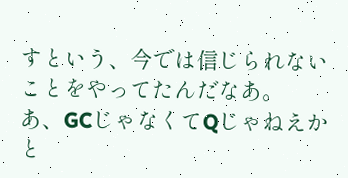すという、今では信じられないことをやってたんだなあ。
あ、GCじゃなくてQじゃねえかと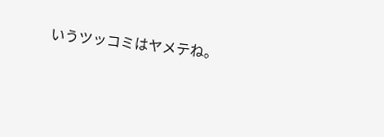いうツッコミはヤメテね。